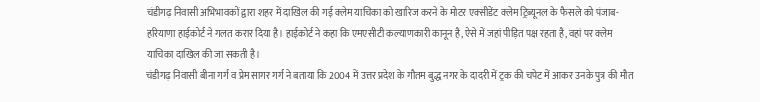चंडीगढ़ निवासी अभिभावकों द्वारा शहर में दाखिल की गई क्लेम याचिका को खारिज करने के मोटर एक्सीडेंट क्लेम ट्रिब्यूनल के फैसले को पंजाब-हरियाणा हाईकोर्ट ने गलत करार दिया है। हाईकोर्ट ने कहा कि एमएसीटी कल्याणकारी कानून है, ऐसे में जहां पीड़ित पक्ष रहता है, वहां पर क्लेम याचिका दाखिल की जा सकती है।
चंडीगढ़ निवासी बीना गर्ग व प्रेम सागर गर्ग ने बताया कि 2004 में उत्तर प्रदेश के गौतम बुद्ध नगर के दादरी में ट्रक की चपेट में आकर उनके पुत्र की मौत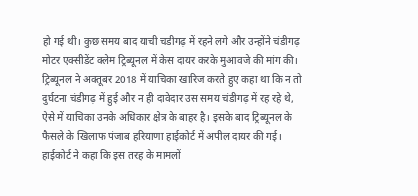हो गई थी। कुछ समय बाद याची चडीगढ़ में रहने लगे और उन्होंने चंडीगढ़ मोटर एक्सीडेंट क्लेम ट्रिब्यूनल में केस दायर करके मुआवजे की मांग की।
ट्रिब्यूनल ने अक्तूबर 2018 में याचिका खारिज करते हुए कहा था कि न तो दुर्घटना चंडीगढ़ में हुई और न ही दावेदार उस समय चंडीगढ़ में रह रहे थे, ऐसे में याचिका उनके अधिकार क्षेत्र के बाहर है। इसके बाद ट्रिब्यूनल के फैसले के खिलाफ पंजाब हरियाणा हाईकोर्ट में अपील दायर की गई।
हाईकोर्ट ने कहा कि इस तरह के मामलों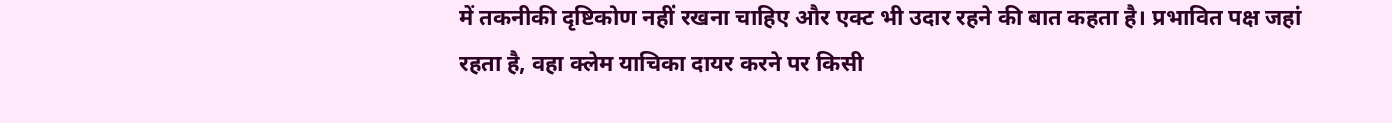में तकनीकी दृष्टिकोण नहीं रखना चाहिए और एक्ट भी उदार रहने की बात कहता है। प्रभावित पक्ष जहां रहता है, वहा क्लेम याचिका दायर करने पर किसी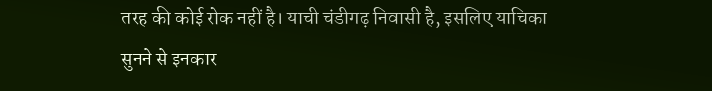तरह की कोई रोक नहीं है। याची चंडीगढ़ निवासी है, इसलिए याचिका सुनने से इनकार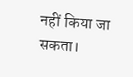नहीं किया जा सकता।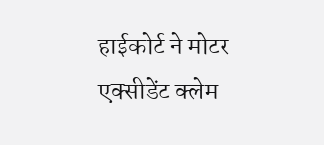हाईकोर्ट ने मोटर एक्सीडेंट क्लेम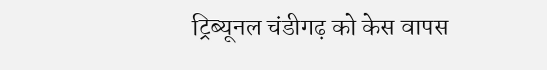ट्रिब्यूनल चंडीगढ़ को केस वापस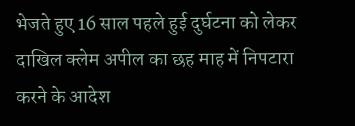भेजते हुए 16 साल पहले हुई दुर्घटना को लेकर दाखिल क्लेम अपील का छह माह में निपटारा करने के आदेश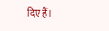दिए हैं।